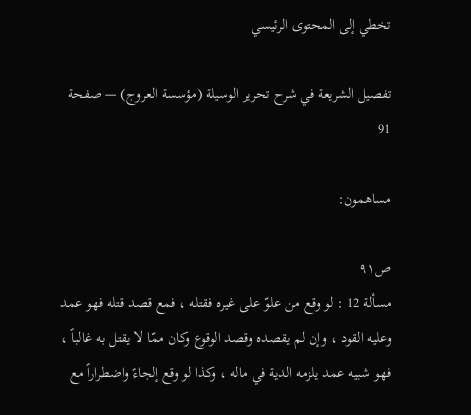تخطي إلى المحتوى الرئيسي

تفصيل الشريعة في شرح تحرير الوسيلة (مؤسسة العروج) — صفحة 91

مساهمون:

ص٩١
مسألة 12 : لو وقع من علوّ على غيره فقتله ، فمع قصد قتله فهو عمد وعليه القود ، وإن لم يقصده وقصد الوقوع وكان ممّا لا يقتل به غالباً ، فهو شبيه عمد يلزمه الدية في ماله ، وكذا لو وقع إلجاءً واضطراراً مع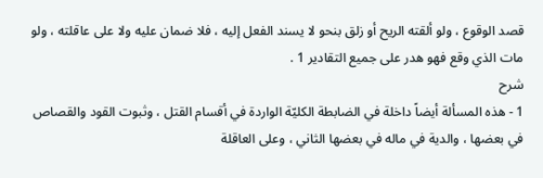قصد الوقوع ، ولو ألقته الريح أو زلق بنحو لا يسند الفعل إليه ، فلا ضمان عليه ولا على عاقلته ، ولو مات الذي وقع فهو هدر على جميع التقادير 1 .
شرح
1 - هذه المسألة أيضاً داخلة في الضابطة الكليّة الواردة في أقسام القتل ، وثبوت القود والقصاص في بعضها ، والدية في ماله في بعضها الثاني ، وعلى العاقلة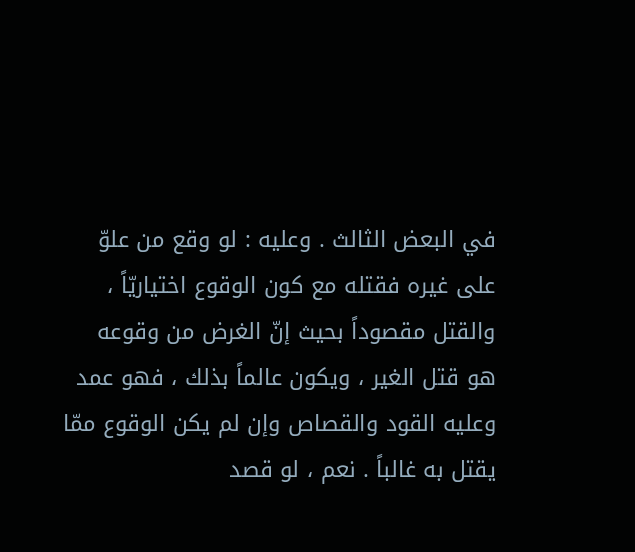في البعض الثالث . وعليه : لو وقع من علوّ على غيره فقتله مع كون الوقوع اختياريّاً ، والقتل مقصوداً بحيث إنّ الغرض من وقوعه هو قتل الغير ، ويكون عالماً بذلك ، فهو عمد وعليه القود والقصاص وإن لم يكن الوقوع ممّا يقتل به غالباً . نعم ، لو قصد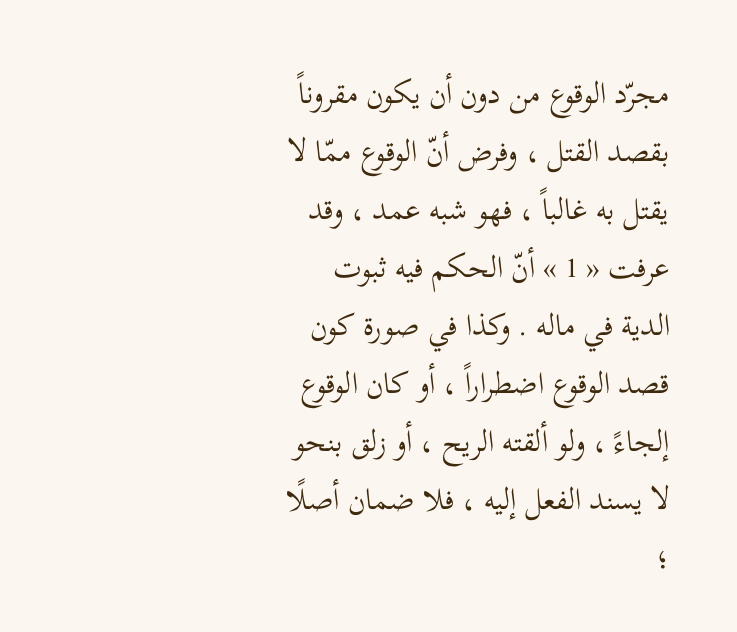مجرّد الوقوع من دون أن يكون مقروناً بقصد القتل ، وفرض أنّ الوقوع ممّا لا يقتل به غالباً ، فهو شبه عمد ، وقد عرفت « 1 » أنّ الحكم فيه ثبوت الدية في ماله . وكذا في صورة كون قصد الوقوع اضطراراً ، أو كان الوقوع إلجاءً ، ولو ألقته الريح ، أو زلق بنحو لا يسند الفعل إليه ، فلا ضمان أصلًا ؛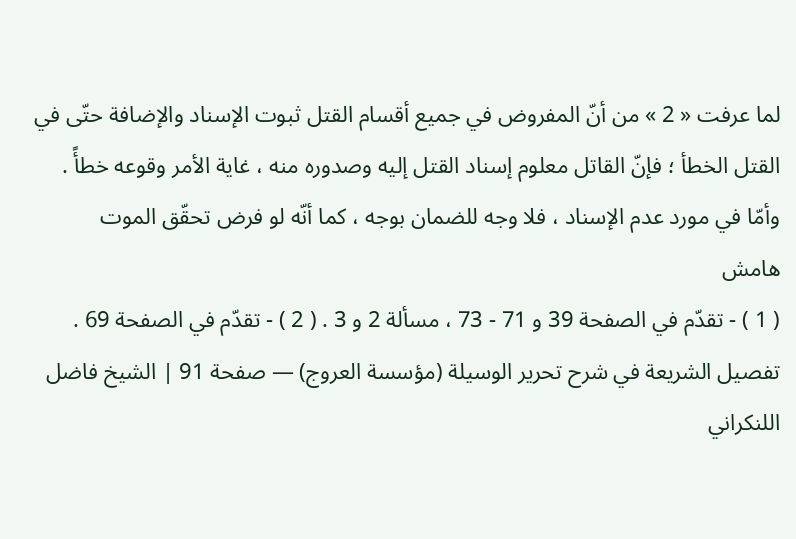لما عرفت « 2 » من أنّ المفروض في جميع أقسام القتل ثبوت الإسناد والإضافة حتّى في القتل الخطأ ؛ فإنّ القاتل معلوم إسناد القتل إليه وصدوره منه ، غاية الأمر وقوعه خطأً . وأمّا في مورد عدم الإسناد ، فلا وجه للضمان بوجه ، كما أنّه لو فرض تحقّق الموت
هامش
( 1 ) - تقدّم في الصفحة 39 و 71 - 73 ، مسألة 2 و 3 . ( 2 ) - تقدّم في الصفحة 69 .
تفصيل الشريعة في شرح تحرير الوسيلة (مؤسسة العروج) — صفحة 91 | الشيخ فاضل اللنكراني